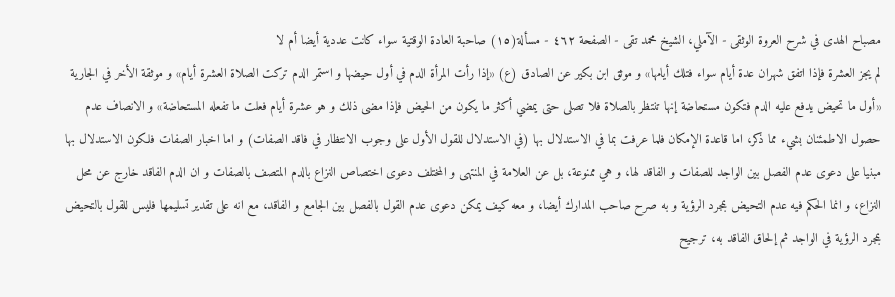مصباح الهدى في شرح العروة الوثقى - الآملي، الشيخ محمد تقى - الصفحة ٤٦٢ - مسألة(١٥) صاحبة العادة الوقتية سواء كانت عددية أيضا أم لا
لم يجز العشرة فإذا اتفق شهران عدة أيام سواء فتلك أيامها» و موثق ابن بكير عن الصادق (ع) «إذا رأت المرأة الدم في أول حيضها و استمر الدم تركت الصلاة العشرة أيام» و موثقة الأخر في الجارية «أول ما تحيض يدفع عليه الدم فتكون مستحاضة إنها تنتظر بالصلاة فلا تصلى حتى يمضي أكثر ما يكون من الحيض فإذا مضى ذلك و هو عشرة أيام فعلت ما تفعله المستحاضة» و الانصاف عدم حصول الاطمئنان بشيء مما ذكر، اما قاعدة الإمكان فلما عرفت بما في الاستدلال بها (في الاستدلال للقول الأول على وجوب الانتظار في فاقد الصفات) و اما اخبار الصفات فلكون الاستدلال بها مبنيا على دعوى عدم الفصل بين الواجد للصفات و الفاقد لها، و هي ممنوعة، بل عن العلامة في المنتهى و المختلف دعوى اختصاص النزاع بالدم المتصف بالصفات و ان الدم الفاقد خارج عن محل النزاع، و انما الحكم فيه عدم التحيض بمجرد الرؤية و به صرح صاحب المدارك أيضا، و معه كيف يمكن دعوى عدم القول بالفصل بين الجامع و الفاقد، مع انه على تقدير تسليمها فليس للقول بالتحيض بمجرد الرؤية في الواجد ثم إلحاق الفاقد به، ترجيح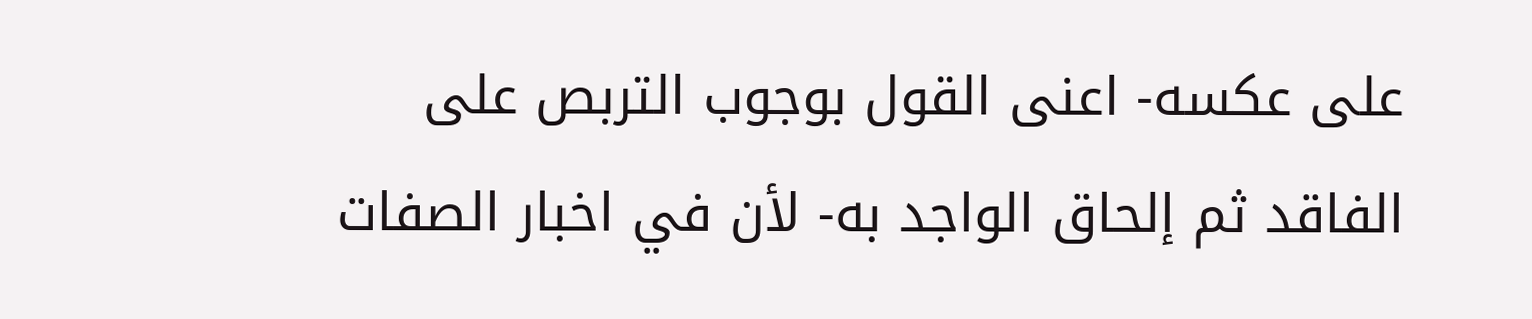على عكسه- اعنى القول بوجوب التربص على الفاقد ثم إلحاق الواجد به- لأن في اخبار الصفات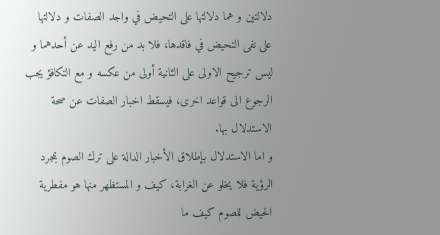دلالتين و هما دلالتها على التحيض في واجد الصفات و دلالتها على نفى التحيض في فاقدها، فلا بد من رفع اليد عن أحدهما و ليس ترجيح الاولى على الثانية أولى من عكسه و مع التكافؤ يجب الرجوع الى قواعد اخرى، فيسقط اخبار الصفات عن صحة الاستدلال بها.
و اما الاستدلال بإطلاق الأخبار الدالة على ترك الصوم بمجرد الرؤية فلا يخلو عن الغرابة، كيف و المستظهر منها هو مفطرية الحيض للصوم كيف ما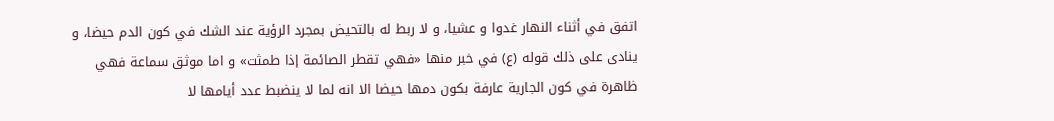اتفق في أثناء النهار غدوا و عشيا، و لا ربط له بالتحيض بمجرد الرؤية عند الشك في كون الدم حيضا، و ينادى على ذلك قوله (ع) في خبر منها «فهي تقطر الصائمة إذا طمثت» و اما موثق سماعة فهي ظاهرة في كون الجارية عارفة بكون دمها حيضا الا انه لما لا ينضبط عدد أيامها لا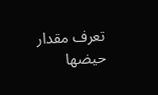تعرف مقدار حيضها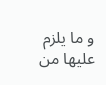و ما يلزم عليها من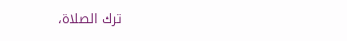ترك الصلاة،